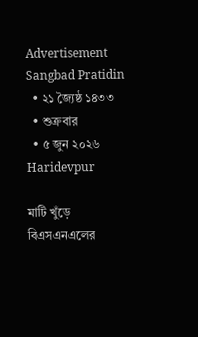Advertisement
Sangbad Pratidin
  • ২১ জ্যৈষ্ঠ ১৪৩৩
  • শুক্রবার
  • ৫ জুন ২০২৬
Haridevpur

মাটি খুঁড়ে বিএসএনএলের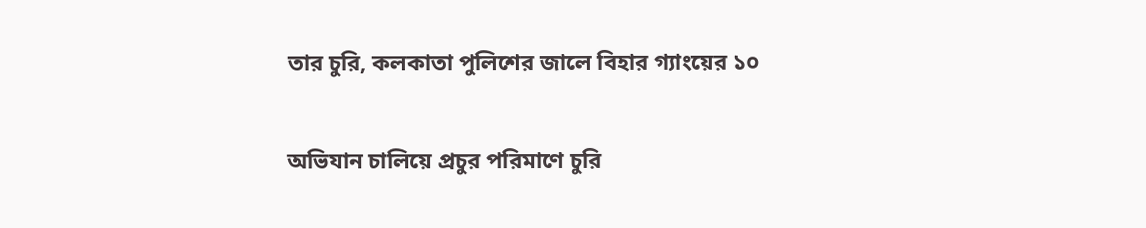তার চুরি, কলকাতা পুলিশের জালে বিহার গ্যাংয়ের ১০

অভিযান চালিয়ে প্রচুর পরিমাণে চুরি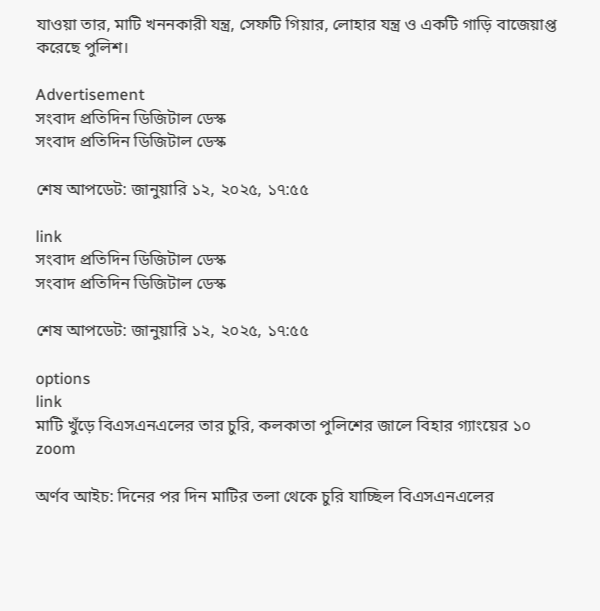যাওয়া তার, মাটি খননকারী যন্ত্র, সেফটি গিয়ার, লোহার যন্ত্র ও একটি গাড়ি বাজেয়াপ্ত করেছে পুলিশ।

Advertisement
সংবাদ প্রতিদিন ডিজিটাল ডেস্ক
সংবাদ প্রতিদিন ডিজিটাল ডেস্ক

শেষ আপডেট: জানুয়ারি ১২, ২০২৫, ১৭:৫৫

link
সংবাদ প্রতিদিন ডিজিটাল ডেস্ক
সংবাদ প্রতিদিন ডিজিটাল ডেস্ক

শেষ আপডেট: জানুয়ারি ১২, ২০২৫, ১৭:৫৫

options
link
মাটি খুঁড়ে বিএসএনএলের তার চুরি, কলকাতা পুলিশের জালে বিহার গ্যাংয়ের ১০ zoom

অর্ণব আইচ: দিনের পর দিন মাটির তলা থেকে চুরি যাচ্ছিল বিএসএনএলের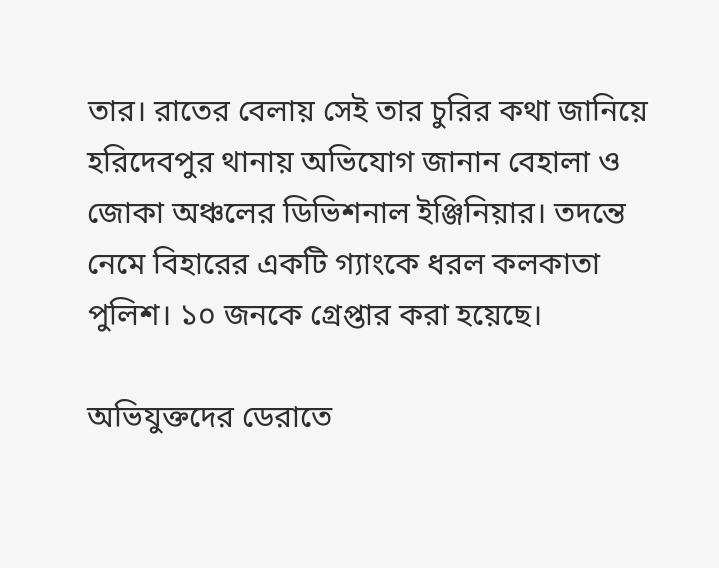তার। রাতের বেলায় সেই তার চুরির কথা জানিয়ে হরিদেবপুর থানায় অভিযোগ জানান বেহালা ও জোকা অঞ্চলের ডিভিশনাল ইঞ্জিনিয়ার। তদন্তে নেমে বিহারের একটি গ্যাংকে ধরল কলকাতা পুলিশ। ১০ জনকে গ্রেপ্তার করা হয়েছে।

অভিযুক্তদের ডেরাতে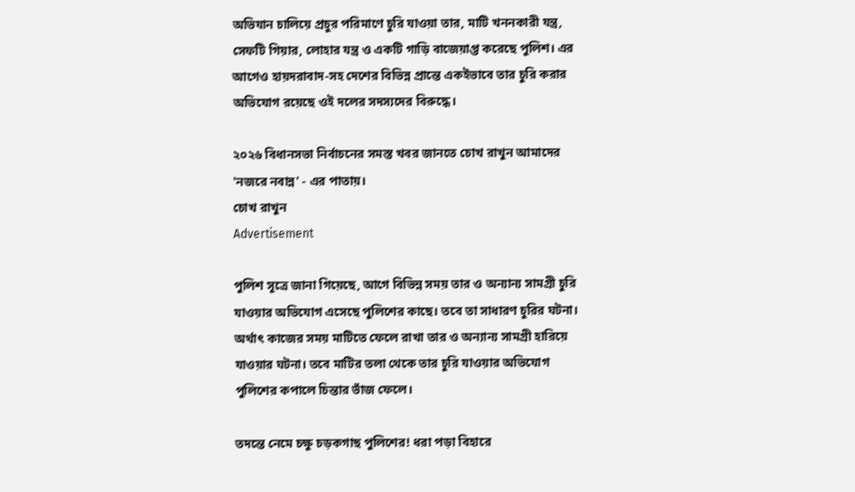অভিযান চালিয়ে প্রচুর পরিমাণে চুরি যাওয়া তার, মাটি খননকারী যন্ত্র, সেফটি গিয়ার, লোহার যন্ত্র ও একটি গাড়ি বাজেয়াপ্ত করেছে পুলিশ। এর আগেও হায়দরাবাদ-সহ দেশের বিভিন্ন প্রান্তে একইভাবে তার চুরি করার অভিযোগ রয়েছে ওই দলের সদস্যদের বিরুদ্ধে।

২০২৬ বিধানসভা নির্বাচনের সমস্ত খবর জানতে চোখ রাখুন আমাদের 'নজরে নবান্ন' - এর পাতায়।
চোখ রাখুন
Advertisement

পুলিশ সূত্রে জানা গিয়েছে, আগে বিভিন্ন সময় তার ও অন্যান্য সামগ্রী চুরি যাওয়ার অভিযোগ এসেছে পুলিশের কাছে। তবে তা সাধারণ চুরির ঘটনা। অর্থাৎ কাজের সময় মাটিতে ফেলে রাখা তার ও অন্যান্য সামগ্রী হারিয়ে যাওয়ার ঘটনা। তবে মাটির তলা থেকে তার চুরি যাওয়ার অভিযোগ পুলিশের কপালে চিন্তার ভাঁজ ফেলে।

তদন্তে নেমে চক্ষু চড়কগাছ পুলিশের! ধরা পড়া বিহারে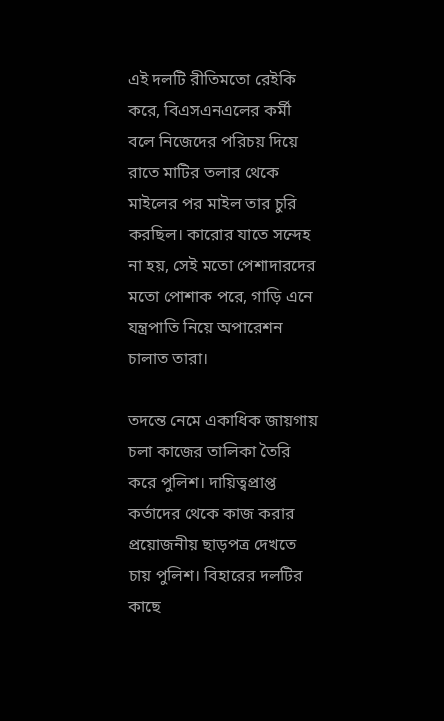এই দলটি রীতিমতো রেইকি করে, বিএসএনএলের কর্মী বলে নিজেদের পরিচয় দিয়ে রাতে মাটির তলার থেকে মাইলের পর মাইল তার চুরি করছিল। কারোর যাতে সন্দেহ না হয়, সেই মতো পেশাদারদের মতো পোশাক পরে, গাড়ি এনে যন্ত্রপাতি নিয়ে অপারেশন চালাত তারা।

তদন্তে নেমে একাধিক জায়গায় চলা কাজের তালিকা তৈরি করে পুলিশ। দায়িত্বপ্রাপ্ত কর্তাদের থেকে কাজ করার প্রয়োজনীয় ছাড়পত্র দেখতে চায় পুলিশ। বিহারের দলটির কাছে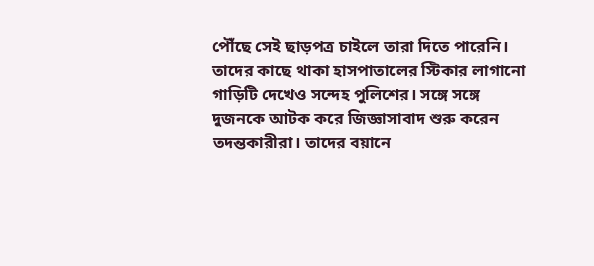পৌঁছে সেই ছাড়পত্র চাইলে তারা দিতে পারেনি। তাদের কাছে থাকা হাসপাতালের স্টিকার লাগানো গাড়িটি দেখেও সন্দেহ পুলিশের। সঙ্গে সঙ্গে দুজনকে আটক করে জিজ্ঞাসাবাদ শুরু করেন তদন্তকারীরা। তাদের বয়ানে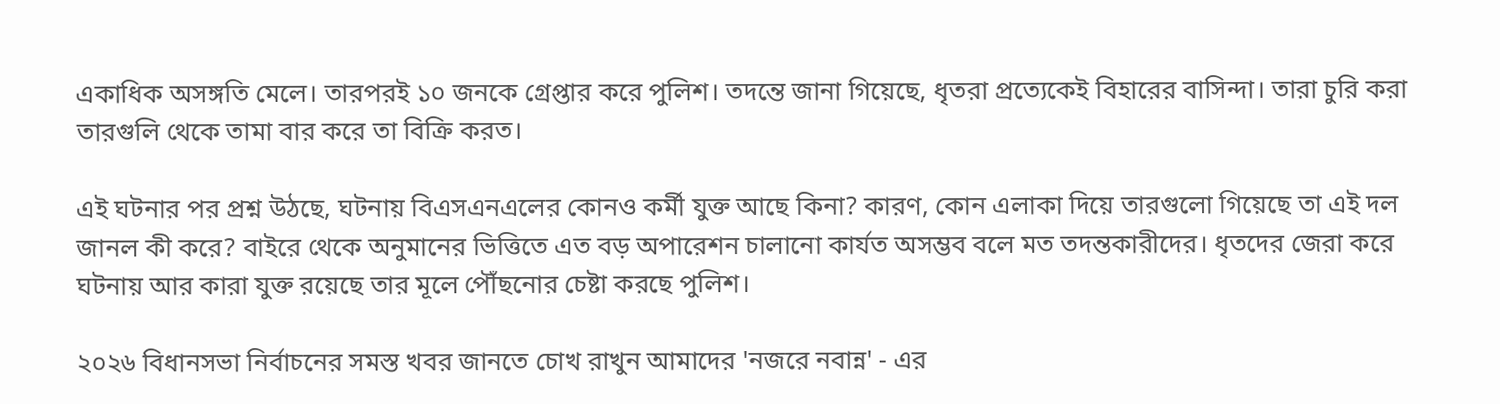একাধিক অসঙ্গতি মেলে। তারপরই ১০ জনকে গ্রেপ্তার করে পুলিশ। তদন্তে জানা গিয়েছে, ধৃতরা প্রত্যেকেই বিহারের বাসিন্দা। তারা চুরি করা তারগুলি থেকে তামা বার করে তা বিক্রি করত।

এই ঘটনার পর প্রশ্ন উঠছে, ঘটনায় বিএসএনএলের কোনও কর্মী যুক্ত আছে কিনা? কারণ, কোন এলাকা দিয়ে তারগুলো গিয়েছে তা এই দল জানল কী করে? বাইরে থেকে অনুমানের ভিত্তিতে এত বড় অপারেশন চালানো কার্যত অসম্ভব বলে মত তদন্তকারীদের। ধৃতদের জেরা করে ঘটনায় আর কারা যুক্ত রয়েছে তার মূলে পৌঁছনোর চেষ্টা করছে পুলিশ।

২০২৬ বিধানসভা নির্বাচনের সমস্ত খবর জানতে চোখ রাখুন আমাদের 'নজরে নবান্ন' - এর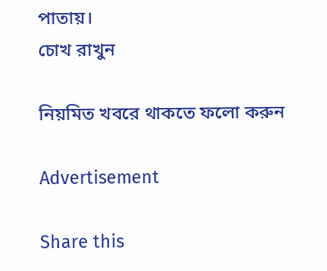পাতায়।
চোখ রাখুন

নিয়মিত খবরে থাকতে ফলো করুন

Advertisement

Share this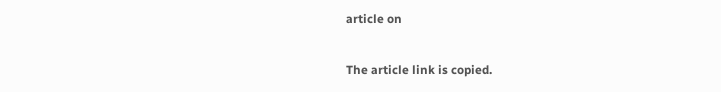article on

The article link is copied.